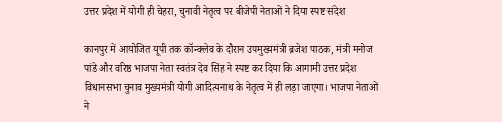उत्तर प्रदेश में योगी ही चेहरा, चुनावी नेतृत्व पर बीजेपी नेताओं ने दिया स्पष्ट संदेश

कानपुर में आयोजित यूपी तक कॉन्क्लेव के दौरान उपमुख्यमंत्री ब्रजेश पाठक, मंत्री मनोज पांडे और वरिष्ठ भाजपा नेता स्वतंत्र देव सिंह ने स्पष्ट कर दिया कि आगामी उत्तर प्रदेश विधानसभा चुनाव मुख्यमंत्री योगी आदित्यनाथ के नेतृत्व में ही लड़ा जाएगा। भाजपा नेताओं ने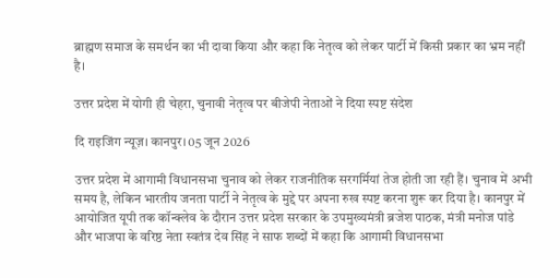ब्राह्मण समाज के समर्थन का भी दावा किया और कहा कि नेतृत्व को लेकर पार्टी में किसी प्रकार का भ्रम नहीं है।

उत्तर प्रदेश में योगी ही चेहरा, चुनावी नेतृत्व पर बीजेपी नेताओं ने दिया स्पष्ट संदेश

दि राइजिंग न्यूज़। कानपुर। 05 जून 2026

उत्तर प्रदेश में आगामी विधानसभा चुनाव को लेकर राजनीतिक सरगर्मियां तेज होती जा रही हैं। चुनाव में अभी समय है, लेकिन भारतीय जनता पार्टी ने नेतृत्व के मुद्दे पर अपना रुख स्पष्ट करना शुरू कर दिया है। कानपुर में आयोजित यूपी तक कॉन्क्लेव के दौरान उत्तर प्रदेश सरकार के उपमुख्यमंत्री ब्रजेश पाठक, मंत्री मनोज पांडे और भाजपा के वरिष्ठ नेता स्वतंत्र देव सिंह ने साफ शब्दों में कहा कि आगामी विधानसभा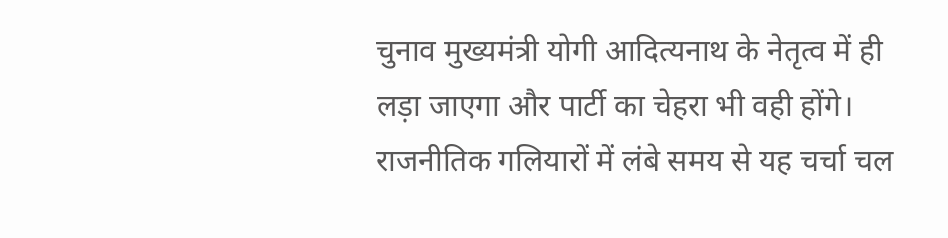चुनाव मुख्यमंत्री योगी आदित्यनाथ के नेतृत्व में ही लड़ा जाएगा और पार्टी का चेहरा भी वही होंगे। राजनीतिक गलियारों में लंबे समय से यह चर्चा चल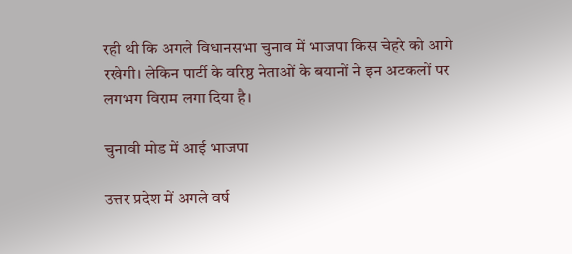रही थी कि अगले विधानसभा चुनाव में भाजपा किस चेहरे को आगे रखेगी। लेकिन पार्टी के वरिष्ठ नेताओं के बयानों ने इन अटकलों पर लगभग विराम लगा दिया है।

चुनावी मोड में आई भाजपा

उत्तर प्रदेश में अगले वर्ष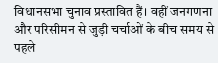विधानसभा चुनाव प्रस्तावित हैं। वहीं जनगणना और परिसीमन से जुड़ी चर्चाओं के बीच समय से पहले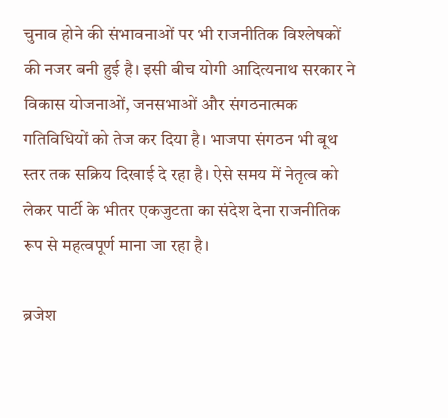चुनाव होने की संभावनाओं पर भी राजनीतिक विश्लेषकों की नजर बनी हुई है। इसी बीच योगी आदित्यनाथ सरकार ने विकास योजनाओं, जनसभाओं और संगठनात्मक गतिविधियों को तेज कर दिया है। भाजपा संगठन भी बूथ स्तर तक सक्रिय दिखाई दे रहा है। ऐसे समय में नेतृत्व को लेकर पार्टी के भीतर एकजुटता का संदेश देना राजनीतिक रूप से महत्वपूर्ण माना जा रहा है।

ब्रजेश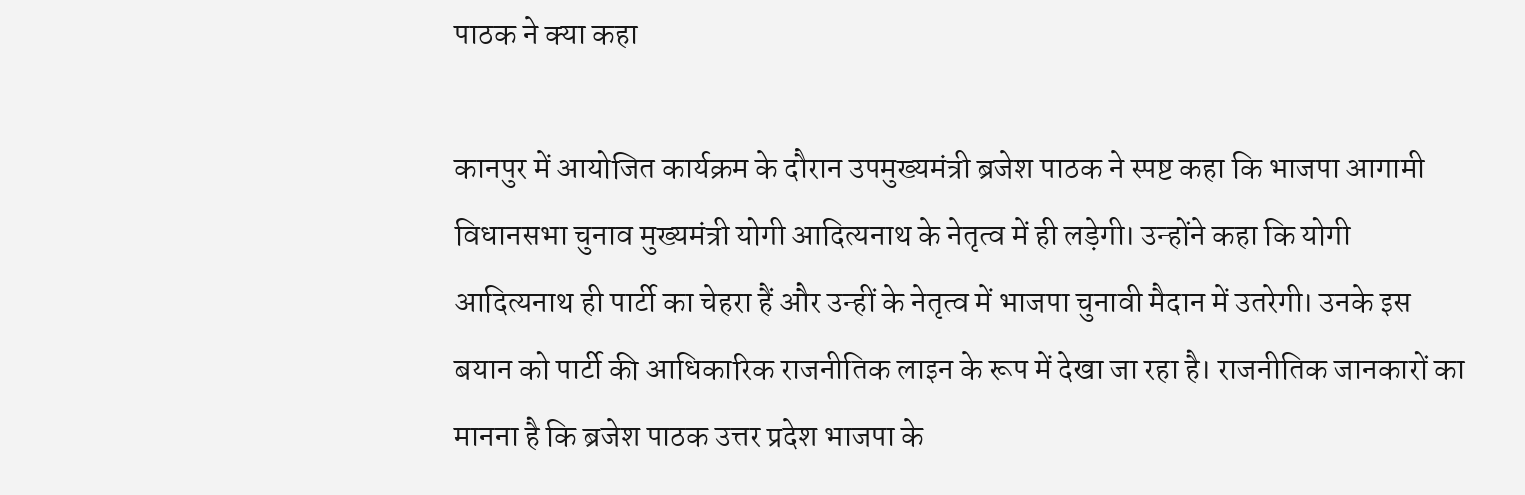पाठक ने क्या कहा

कानपुर में आयोजित कार्यक्रम के दौरान उपमुख्यमंत्री ब्रजेश पाठक ने स्पष्ट कहा कि भाजपा आगामी विधानसभा चुनाव मुख्यमंत्री योगी आदित्यनाथ के नेतृत्व में ही लड़ेगी। उन्होंने कहा कि योगी आदित्यनाथ ही पार्टी का चेहरा हैं और उन्हीं के नेतृत्व में भाजपा चुनावी मैदान में उतरेगी। उनके इस बयान को पार्टी की आधिकारिक राजनीतिक लाइन के रूप में देखा जा रहा है। राजनीतिक जानकारों का मानना है कि ब्रजेश पाठक उत्तर प्रदेश भाजपा के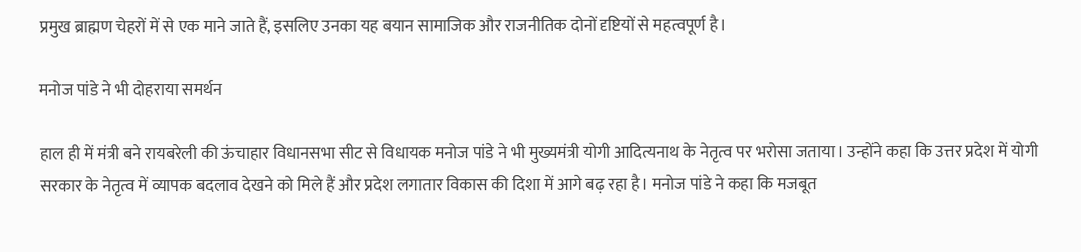प्रमुख ब्राह्मण चेहरों में से एक माने जाते हैं, इसलिए उनका यह बयान सामाजिक और राजनीतिक दोनों दृष्टियों से महत्वपूर्ण है।

मनोज पांडे ने भी दोहराया समर्थन

हाल ही में मंत्री बने रायबरेली की ऊंचाहार विधानसभा सीट से विधायक मनोज पांडे ने भी मुख्यमंत्री योगी आदित्यनाथ के नेतृत्व पर भरोसा जताया। उन्होंने कहा कि उत्तर प्रदेश में योगी सरकार के नेतृत्व में व्यापक बदलाव देखने को मिले हैं और प्रदेश लगातार विकास की दिशा में आगे बढ़ रहा है। मनोज पांडे ने कहा कि मजबूत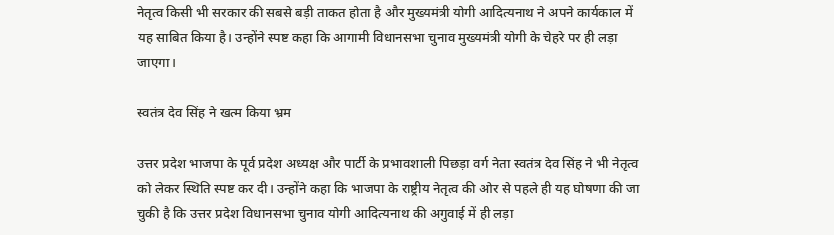नेतृत्व किसी भी सरकार की सबसे बड़ी ताकत होता है और मुख्यमंत्री योगी आदित्यनाथ ने अपने कार्यकाल में यह साबित किया है। उन्होंने स्पष्ट कहा कि आगामी विधानसभा चुनाव मुख्यमंत्री योगी के चेहरे पर ही लड़ा जाएगा।

स्वतंत्र देव सिंह ने खत्म किया भ्रम

उत्तर प्रदेश भाजपा के पूर्व प्रदेश अध्यक्ष और पार्टी के प्रभावशाली पिछड़ा वर्ग नेता स्वतंत्र देव सिंह ने भी नेतृत्व को लेकर स्थिति स्पष्ट कर दी। उन्होंने कहा कि भाजपा के राष्ट्रीय नेतृत्व की ओर से पहले ही यह घोषणा की जा चुकी है कि उत्तर प्रदेश विधानसभा चुनाव योगी आदित्यनाथ की अगुवाई में ही लड़ा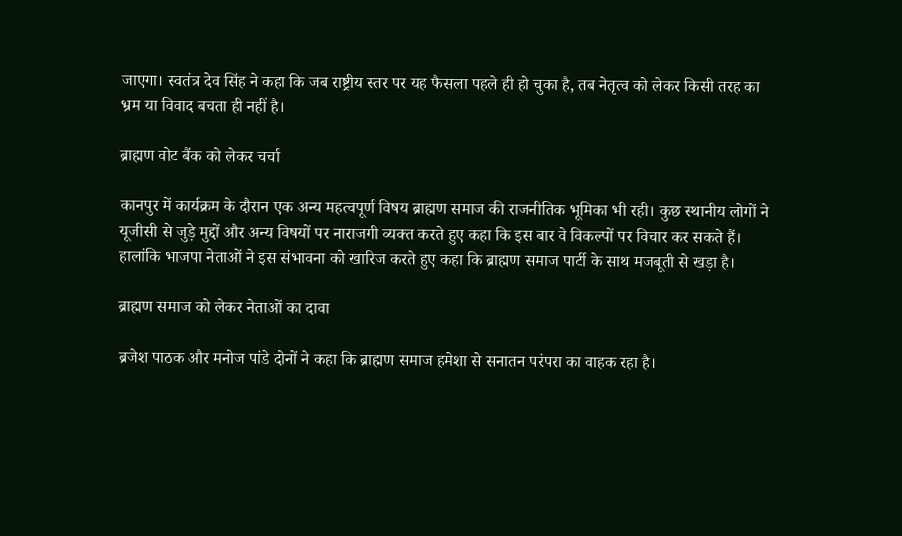जाएगा। स्वतंत्र देव सिंह ने कहा कि जब राष्ट्रीय स्तर पर यह फैसला पहले ही हो चुका है, तब नेतृत्व को लेकर किसी तरह का भ्रम या विवाद बचता ही नहीं है।

ब्राह्मण वोट बैंक को लेकर चर्चा

कानपुर में कार्यक्रम के दौरान एक अन्य महत्वपूर्ण विषय ब्राह्मण समाज की राजनीतिक भूमिका भी रही। कुछ स्थानीय लोगों ने यूजीसी से जुड़े मुद्दों और अन्य विषयों पर नाराजगी व्यक्त करते हुए कहा कि इस बार वे विकल्पों पर विचार कर सकते हैं। हालांकि भाजपा नेताओं ने इस संभावना को खारिज करते हुए कहा कि ब्राह्मण समाज पार्टी के साथ मजबूती से खड़ा है।

ब्राह्मण समाज को लेकर नेताओं का दावा

ब्रजेश पाठक और मनोज पांडे दोनों ने कहा कि ब्राह्मण समाज हमेशा से सनातन परंपरा का वाहक रहा है।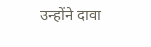उन्होंने दावा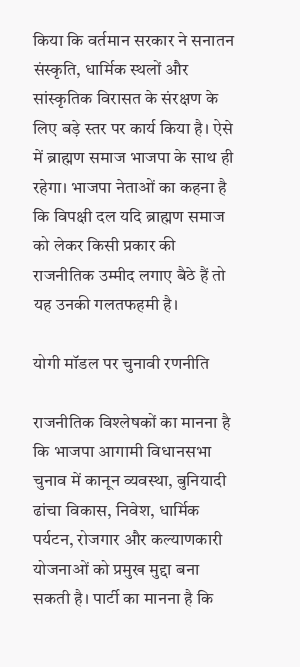किया कि वर्तमान सरकार ने सनातन संस्कृति, धार्मिक स्थलों और सांस्कृतिक विरासत के संरक्षण के लिए बड़े स्तर पर कार्य किया है। ऐसे में ब्राह्मण समाज भाजपा के साथ ही रहेगा। भाजपा नेताओं का कहना है कि विपक्षी दल यदि ब्राह्मण समाज को लेकर किसी प्रकार की राजनीतिक उम्मीद लगाए बैठे हैं तो यह उनकी गलतफहमी है।

योगी मॉडल पर चुनावी रणनीति

राजनीतिक विश्लेषकों का मानना है कि भाजपा आगामी विधानसभा चुनाव में कानून व्यवस्था, बुनियादी ढांचा विकास, निवेश, धार्मिक पर्यटन, रोजगार और कल्याणकारी योजनाओं को प्रमुख मुद्दा बना सकती है। पार्टी का मानना है कि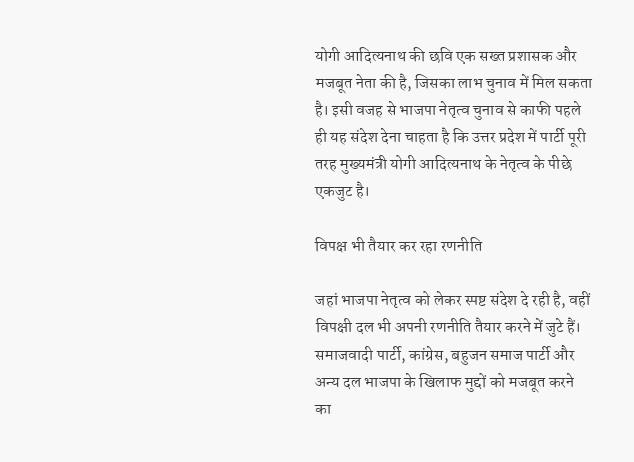योगी आदित्यनाथ की छवि एक सख्त प्रशासक और मजबूत नेता की है, जिसका लाभ चुनाव में मिल सकता है। इसी वजह से भाजपा नेतृत्व चुनाव से काफी पहले ही यह संदेश देना चाहता है कि उत्तर प्रदेश में पार्टी पूरी तरह मुख्यमंत्री योगी आदित्यनाथ के नेतृत्व के पीछे एकजुट है।

विपक्ष भी तैयार कर रहा रणनीति

जहां भाजपा नेतृत्व को लेकर स्पष्ट संदेश दे रही है, वहीं विपक्षी दल भी अपनी रणनीति तैयार करने में जुटे हैं। समाजवादी पार्टी, कांग्रेस, बहुजन समाज पार्टी और अन्य दल भाजपा के खिलाफ मुद्दों को मजबूत करने का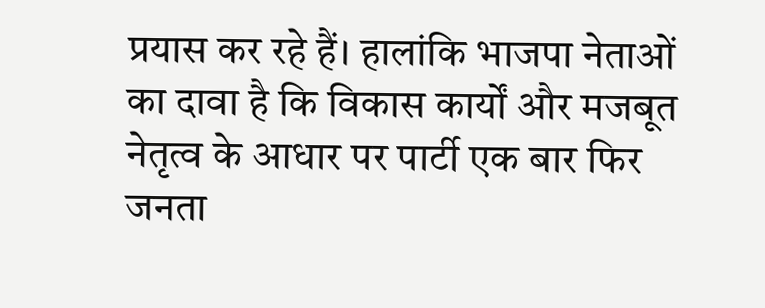प्रयास कर रहे हैं। हालांकि भाजपा नेताओं का दावा है कि विकास कार्यों और मजबूत नेतृत्व के आधार पर पार्टी एक बार फिर जनता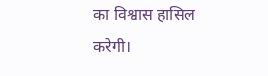का विश्वास हासिल करेगी।